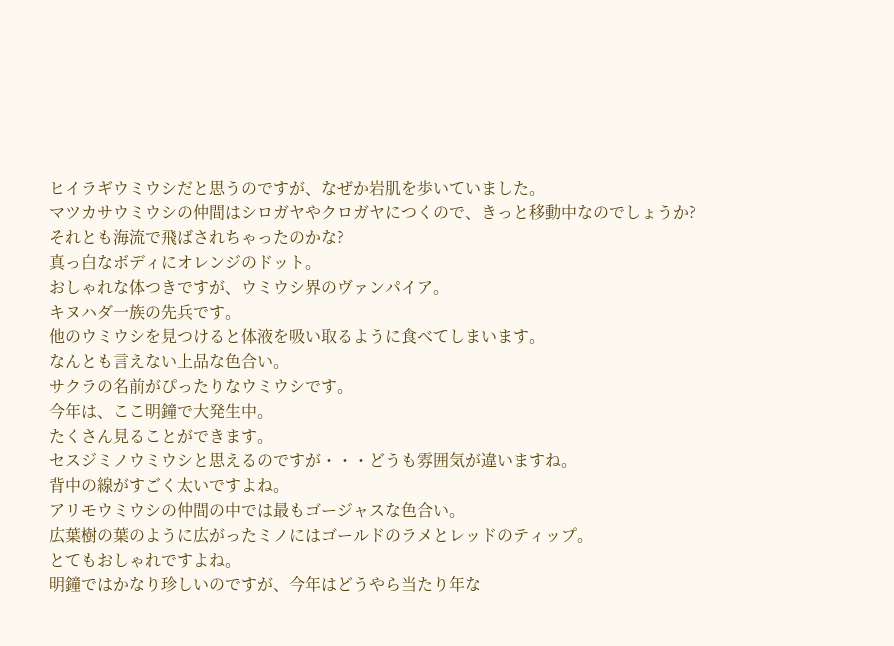ヒイラギウミウシだと思うのですが、なぜか岩肌を歩いていました。
マツカサウミウシの仲間はシロガヤやクロガヤにつくので、きっと移動中なのでしょうか?
それとも海流で飛ばされちゃったのかな?
真っ白なボディにオレンジのドット。
おしゃれな体つきですが、ウミウシ界のヴァンパイア。
キヌハダ一族の先兵です。
他のウミウシを見つけると体液を吸い取るように食べてしまいます。
なんとも言えない上品な色合い。
サクラの名前がぴったりなウミウシです。
今年は、ここ明鐘で大発生中。
たくさん見ることができます。
セスジミノウミウシと思えるのですが・・・どうも雰囲気が違いますね。
背中の線がすごく太いですよね。
アリモウミウシの仲間の中では最もゴージャスな色合い。
広葉樹の葉のように広がったミノにはゴールドのラメとレッドのティップ。
とてもおしゃれですよね。
明鐘ではかなり珍しいのですが、今年はどうやら当たり年な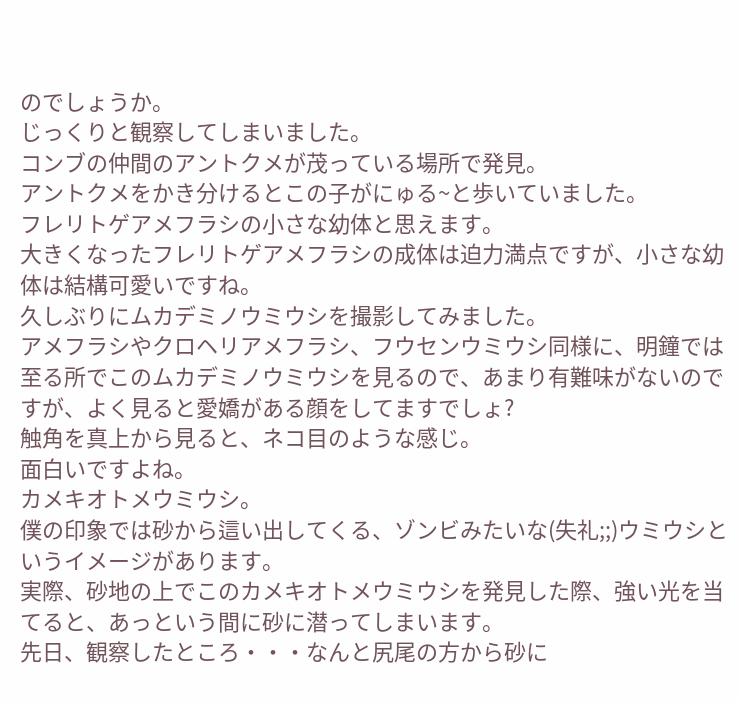のでしょうか。
じっくりと観察してしまいました。
コンブの仲間のアントクメが茂っている場所で発見。
アントクメをかき分けるとこの子がにゅる~と歩いていました。
フレリトゲアメフラシの小さな幼体と思えます。
大きくなったフレリトゲアメフラシの成体は迫力満点ですが、小さな幼体は結構可愛いですね。
久しぶりにムカデミノウミウシを撮影してみました。
アメフラシやクロヘリアメフラシ、フウセンウミウシ同様に、明鐘では至る所でこのムカデミノウミウシを見るので、あまり有難味がないのですが、よく見ると愛嬌がある顔をしてますでしょ?
触角を真上から見ると、ネコ目のような感じ。
面白いですよね。
カメキオトメウミウシ。
僕の印象では砂から這い出してくる、ゾンビみたいな(失礼;;)ウミウシというイメージがあります。
実際、砂地の上でこのカメキオトメウミウシを発見した際、強い光を当てると、あっという間に砂に潜ってしまいます。
先日、観察したところ・・・なんと尻尾の方から砂に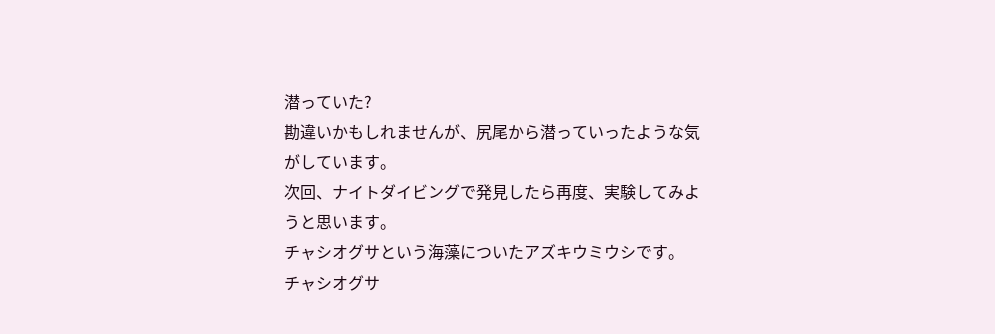潜っていた?
勘違いかもしれませんが、尻尾から潜っていったような気がしています。
次回、ナイトダイビングで発見したら再度、実験してみようと思います。
チャシオグサという海藻についたアズキウミウシです。
チャシオグサ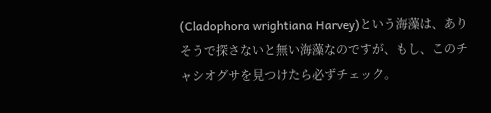(Cladophora wrightiana Harvey)という海藻は、ありそうで探さないと無い海藻なのですが、もし、このチャシオグサを見つけたら必ずチェック。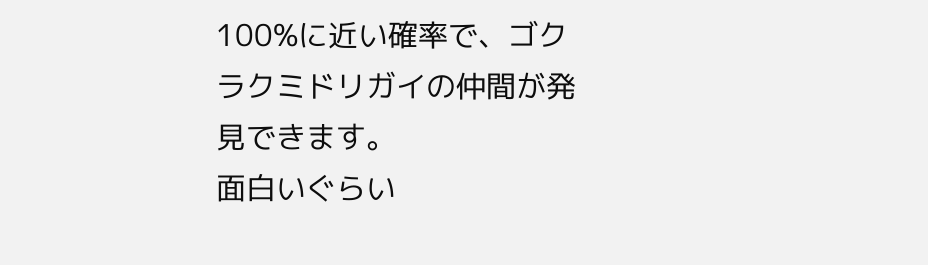100%に近い確率で、ゴクラクミドリガイの仲間が発見できます。
面白いぐらい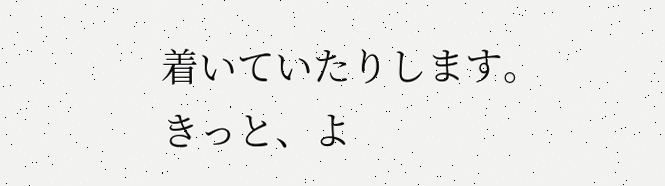着いていたりします。
きっと、よ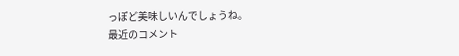っぽど美味しいんでしょうね。
最近のコメント